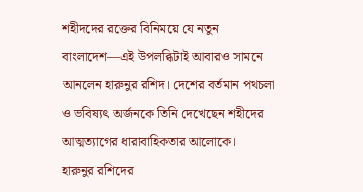শহীদদের রক্তের বিনিময়ে যে নতুন বাংলাদেশ—এই উপলব্ধিটাই আবারও সামনে আনলেন হারুনুর রশিদ। দেশের বর্তমান পথচলা ও ভবিষ্যৎ অর্জনকে তিনি দেখেছেন শহীদের আত্মত্যাগের ধারাবাহিকতার আলোকে।
হারুনুর রশিদের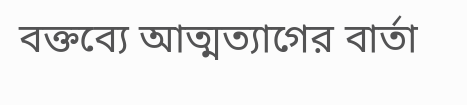বক্তব্যে আত্মত্যাগের বার্তা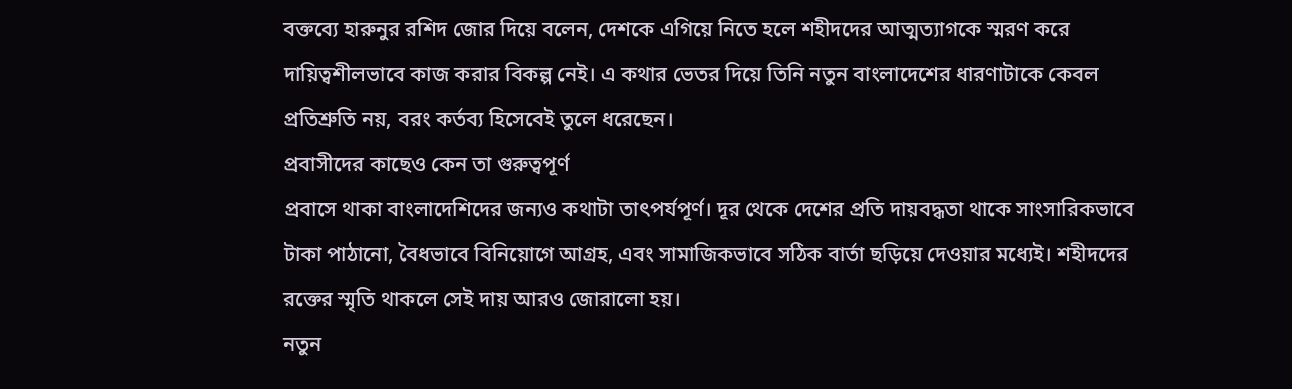বক্তব্যে হারুনুর রশিদ জোর দিয়ে বলেন, দেশকে এগিয়ে নিতে হলে শহীদদের আত্মত্যাগকে স্মরণ করে দায়িত্বশীলভাবে কাজ করার বিকল্প নেই। এ কথার ভেতর দিয়ে তিনি নতুন বাংলাদেশের ধারণাটাকে কেবল প্রতিশ্রুতি নয়, বরং কর্তব্য হিসেবেই তুলে ধরেছেন।
প্রবাসীদের কাছেও কেন তা গুরুত্বপূর্ণ
প্রবাসে থাকা বাংলাদেশিদের জন্যও কথাটা তাৎপর্যপূর্ণ। দূর থেকে দেশের প্রতি দায়বদ্ধতা থাকে সাংসারিকভাবে টাকা পাঠানো, বৈধভাবে বিনিয়োগে আগ্রহ, এবং সামাজিকভাবে সঠিক বার্তা ছড়িয়ে দেওয়ার মধ্যেই। শহীদদের রক্তের স্মৃতি থাকলে সেই দায় আরও জোরালো হয়।
নতুন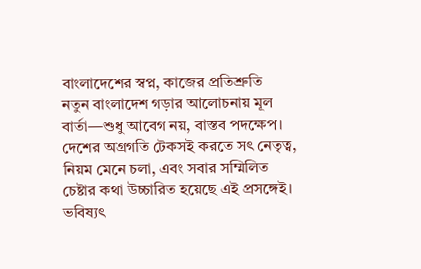বাংলাদেশের স্বপ্ন, কাজের প্রতিশ্রুতি
নতুন বাংলাদেশ গড়ার আলোচনায় মূল বার্তা—শুধু আবেগ নয়, বাস্তব পদক্ষেপ। দেশের অগ্রগতি টেকসই করতে সৎ নেতৃত্ব, নিয়ম মেনে চলা, এবং সবার সম্মিলিত চেষ্টার কথা উচ্চারিত হয়েছে এই প্রসঙ্গেই।
ভবিষ্যৎ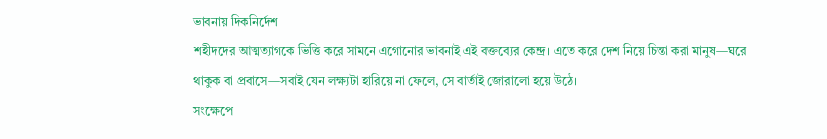ভাবনায় দিকনির্দেশ
শহীদদের আত্মত্যাগকে ভিত্তি করে সামনে এগোনোর ভাবনাই এই বক্তব্যের কেন্দ্র। এতে করে দেশ নিয়ে চিন্তা করা মানুষ—ঘরে থাকুক বা প্রবাসে—সবাই যেন লক্ষ্যটা হারিয়ে না ফেলে, সে বার্তাই জোরালো হয়ে উঠে।
সংক্ষেপে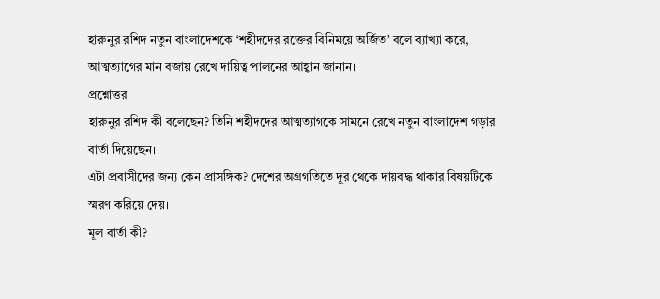হারুনুর রশিদ নতুন বাংলাদেশকে ‘শহীদদের রক্তের বিনিময়ে অর্জিত’ বলে ব্যাখ্যা করে, আত্মত্যাগের মান বজায় রেখে দায়িত্ব পালনের আহ্বান জানান।
প্রশ্নোত্তর
হারুনুর রশিদ কী বলেছেন? তিনি শহীদদের আত্মত্যাগকে সামনে রেখে নতুন বাংলাদেশ গড়ার বার্তা দিয়েছেন।
এটা প্রবাসীদের জন্য কেন প্রাসঙ্গিক? দেশের অগ্রগতিতে দূর থেকে দায়বদ্ধ থাকার বিষয়টিকে স্মরণ করিয়ে দেয়।
মূল বার্তা কী?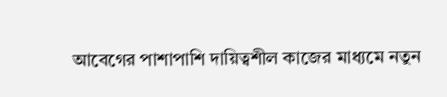আবেগের পাশাপাশি দায়িত্বশীল কাজের মাধ্যমে নতুন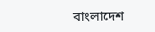বাংলাদেশ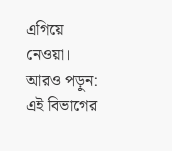এগিয়ে নেওয়া।
আরও পড়ুন: এই বিভাগের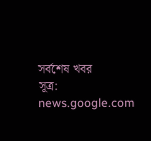সর্বশেষ খবর
সূত্র: news.google.com